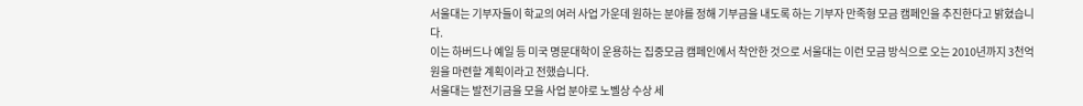서울대는 기부자들이 학교의 여러 사업 가운데 원하는 분야를 정해 기부금을 내도록 하는 기부자 만족형 모금 캠페인을 추진한다고 밝혔습니다.
이는 하버드나 예일 등 미국 명문대학이 운용하는 집중모금 캠페인에서 착안한 것으로 서울대는 이런 모금 방식으로 오는 2010년까지 3천억 원을 마련할 계획이라고 전했습니다.
서울대는 발전기금을 모을 사업 분야로 노벨상 수상 세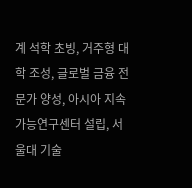계 석학 초빙, 거주형 대학 조성, 글로벌 금융 전문가 양성, 아시아 지속가능연구센터 설립, 서울대 기술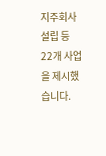지주회사 설립 등 22개 사업을 제시했습니다.